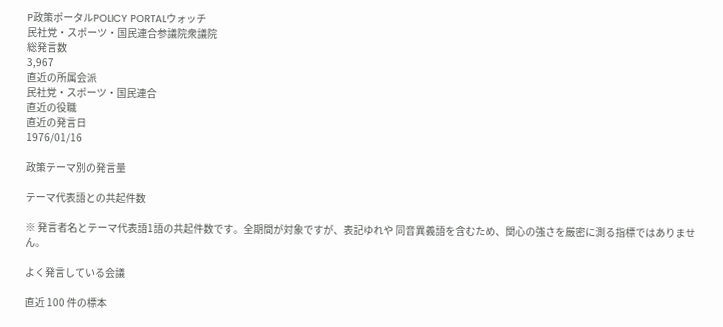P政策ポータルPOLICY PORTALウォッチ
民社党・スポーツ・国民連合参議院衆議院
総発言数
3,967
直近の所属会派
民社党・スポーツ・国民連合
直近の役職
直近の発言日
1976/01/16

政策テーマ別の発言量

テーマ代表語との共起件数

※ 発言者名とテーマ代表語1語の共起件数です。全期間が対象ですが、表記ゆれや 同音異義語を含むため、関心の強さを厳密に測る指標ではありません。

よく発言している会議

直近 100 件の標本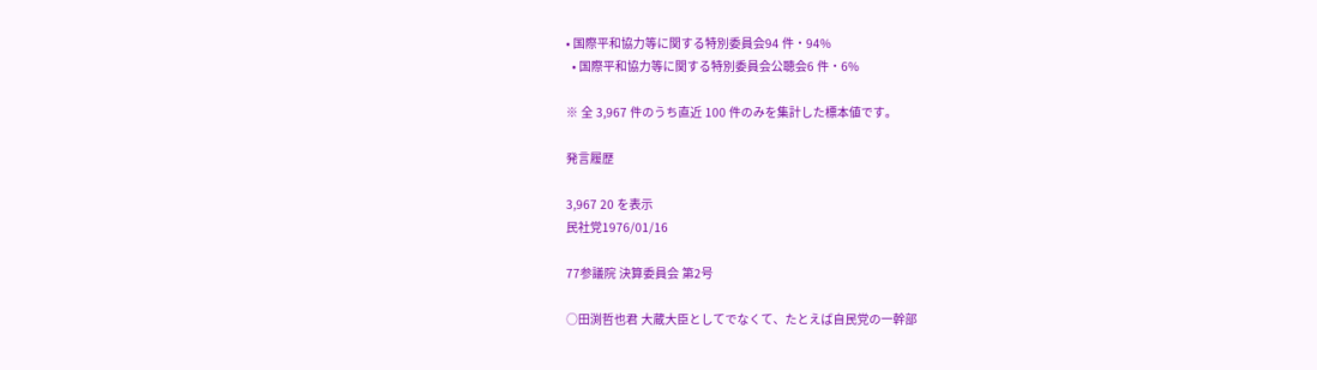• 国際平和協力等に関する特別委員会94 件・94%
  • 国際平和協力等に関する特別委員会公聴会6 件・6%

※ 全 3,967 件のうち直近 100 件のみを集計した標本値です。

発言履歴

3,967 20 を表示
民社党1976/01/16

77参議院 決算委員会 第2号

○田渕哲也君 大蔵大臣としてでなくて、たとえば自民党の一幹部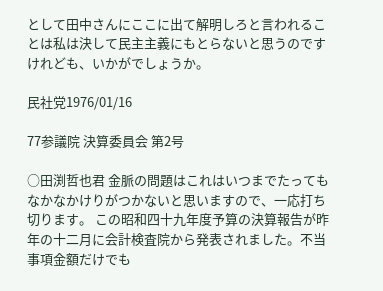として田中さんにここに出て解明しろと言われることは私は決して民主主義にもとらないと思うのですけれども、いかがでしょうか。

民社党1976/01/16

77参議院 決算委員会 第2号

○田渕哲也君 金脈の問題はこれはいつまでたってもなかなかけりがつかないと思いますので、一応打ち切ります。 この昭和四十九年度予算の決算報告が昨年の十二月に会計検査院から発表されました。不当事項金額だけでも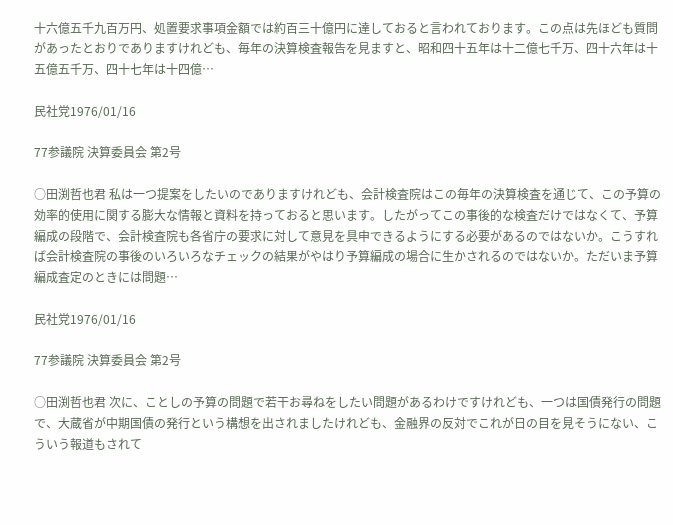十六億五千九百万円、処置要求事項金額では約百三十億円に達しておると言われております。この点は先ほども質問があったとおりでありますけれども、毎年の決算検査報告を見ますと、昭和四十五年は十二億七千万、四十六年は十五億五千万、四十七年は十四億…

民社党1976/01/16

77参議院 決算委員会 第2号

○田渕哲也君 私は一つ提案をしたいのでありますけれども、会計検査院はこの毎年の決算検査を通じて、この予算の効率的使用に関する膨大な情報と資料を持っておると思います。したがってこの事後的な検査だけではなくて、予算編成の段階で、会計検査院も各省庁の要求に対して意見を具申できるようにする必要があるのではないか。こうすれば会計検査院の事後のいろいろなチェックの結果がやはり予算編成の場合に生かされるのではないか。ただいま予算編成査定のときには問題…

民社党1976/01/16

77参議院 決算委員会 第2号

○田渕哲也君 次に、ことしの予算の問題で若干お尋ねをしたい問題があるわけですけれども、一つは国債発行の問題で、大蔵省が中期国債の発行という構想を出されましたけれども、金融界の反対でこれが日の目を見そうにない、こういう報道もされて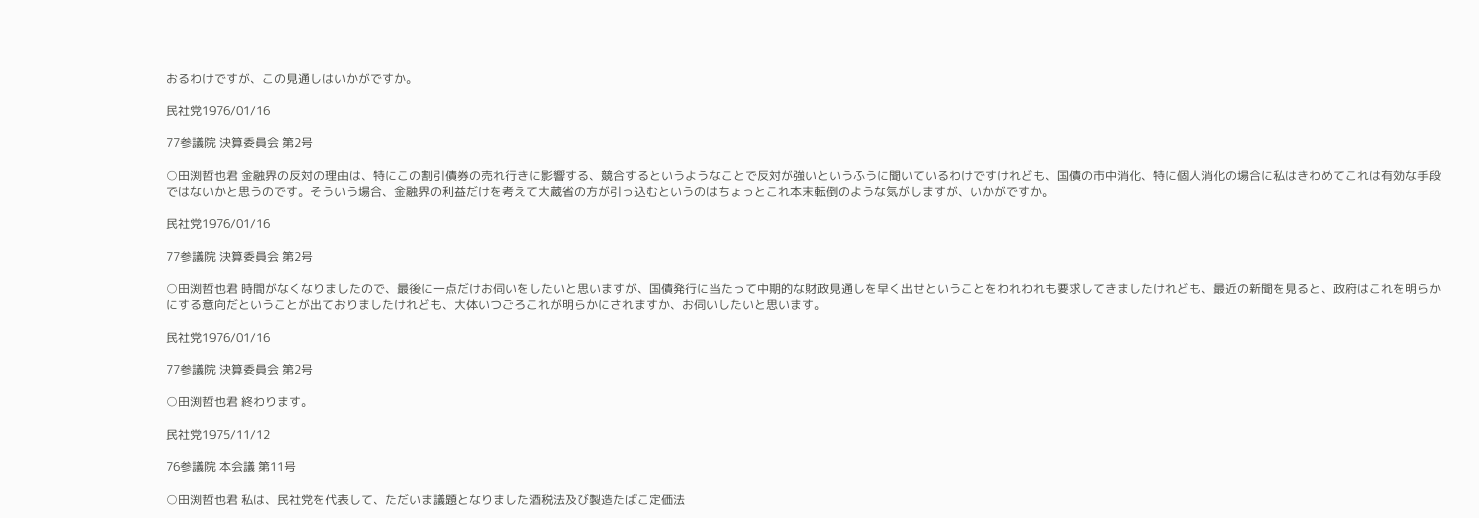おるわけですが、この見通しはいかがですか。

民社党1976/01/16

77参議院 決算委員会 第2号

○田渕哲也君 金融界の反対の理由は、特にこの割引債券の売れ行きに影響する、競合するというようなことで反対が強いというふうに聞いているわけですけれども、国債の市中消化、特に個人消化の場合に私はきわめてこれは有効な手段ではないかと思うのです。そういう場合、金融界の利益だけを考えて大蔵省の方が引っ込むというのはちょっとこれ本末転倒のような気がしますが、いかがですか。

民社党1976/01/16

77参議院 決算委員会 第2号

○田渕哲也君 時間がなくなりましたので、最後に一点だけお伺いをしたいと思いますが、国債発行に当たって中期的な財政見通しを早く出せということをわれわれも要求してきましたけれども、最近の新聞を見ると、政府はこれを明らかにする意向だということが出ておりましたけれども、大体いつごろこれが明らかにされますか、お伺いしたいと思います。

民社党1976/01/16

77参議院 決算委員会 第2号

○田渕哲也君 終わります。

民社党1975/11/12

76参議院 本会議 第11号

○田渕哲也君 私は、民社党を代表して、ただいま議題となりました酒税法及び製造たばこ定価法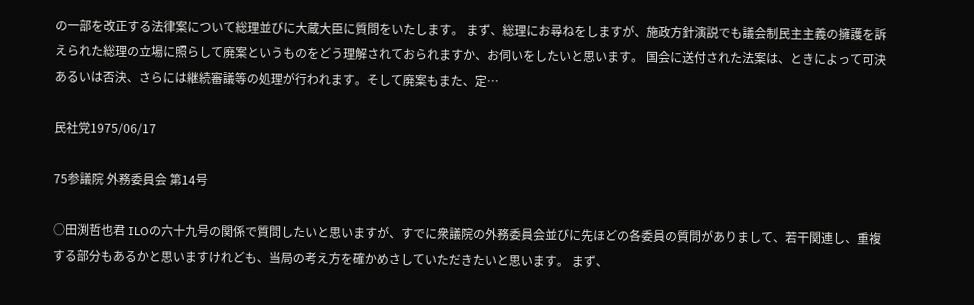の一部を改正する法律案について総理並びに大蔵大臣に質問をいたします。 まず、総理にお尋ねをしますが、施政方針演説でも議会制民主主義の擁護を訴えられた総理の立場に照らして廃案というものをどう理解されておられますか、お伺いをしたいと思います。 国会に送付された法案は、ときによって可決あるいは否決、さらには継続審議等の処理が行われます。そして廃案もまた、定…

民社党1975/06/17

75参議院 外務委員会 第14号

○田渕哲也君 ILOの六十九号の関係で質問したいと思いますが、すでに衆議院の外務委員会並びに先ほどの各委員の質問がありまして、若干関連し、重複する部分もあるかと思いますけれども、当局の考え方を確かめさしていただきたいと思います。 まず、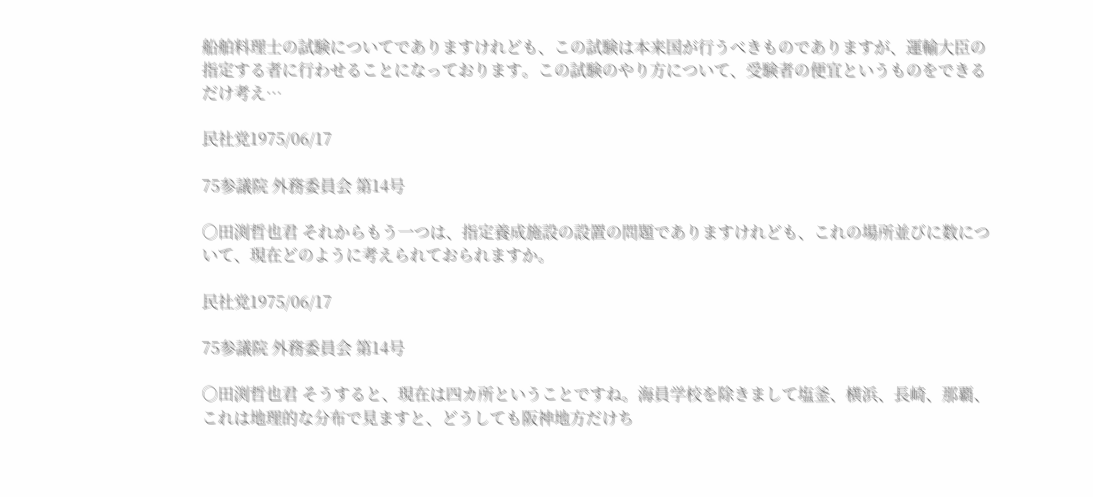船舶料理士の試験についてでありますけれども、この試験は本来国が行うべきものでありますが、運輸大臣の指定する者に行わせることになっております。この試験のやり方について、受験者の便宜というものをできるだけ考え…

民社党1975/06/17

75参議院 外務委員会 第14号

○田渕哲也君 それからもう一つは、指定養成施設の設置の問題でありますけれども、これの場所並びに数について、現在どのように考えられておられますか。

民社党1975/06/17

75参議院 外務委員会 第14号

○田渕哲也君 そうすると、現在は四カ所ということですね。海員学校を除きまして塩釜、横浜、長崎、那覇、これは地理的な分布で見ますと、どうしても阪神地方だけち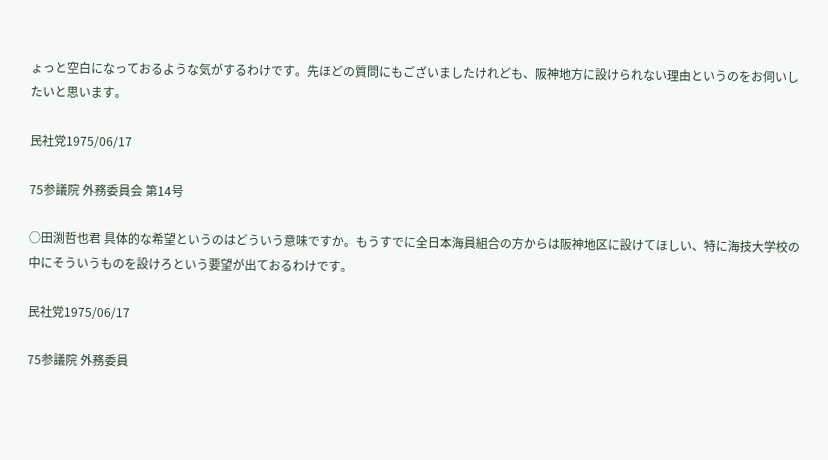ょっと空白になっておるような気がするわけです。先ほどの質問にもございましたけれども、阪神地方に設けられない理由というのをお伺いしたいと思います。

民社党1975/06/17

75参議院 外務委員会 第14号

○田渕哲也君 具体的な希望というのはどういう意味ですか。もうすでに全日本海員組合の方からは阪神地区に設けてほしい、特に海技大学校の中にそういうものを設けろという要望が出ておるわけです。

民社党1975/06/17

75参議院 外務委員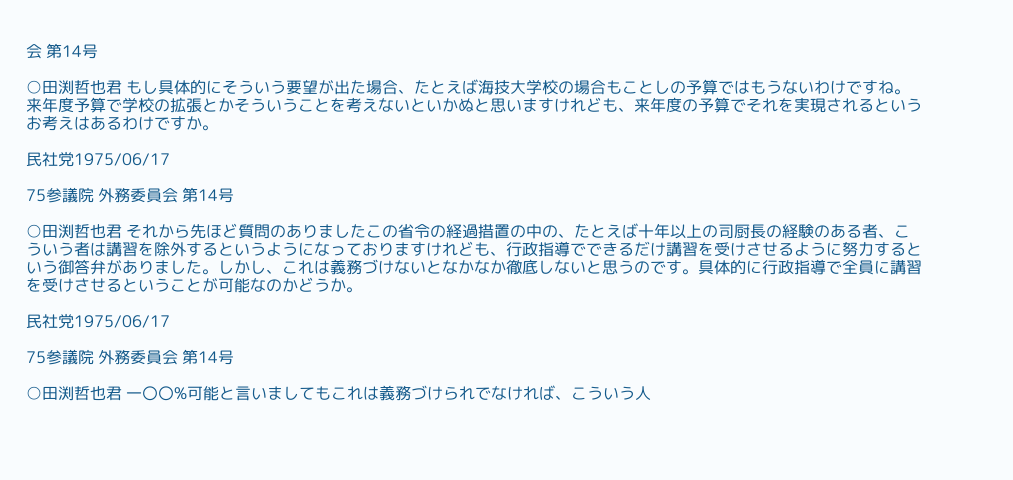会 第14号

○田渕哲也君 もし具体的にそういう要望が出た場合、たとえば海技大学校の場合もことしの予算ではもうないわけですね。来年度予算で学校の拡張とかそういうことを考えないといかぬと思いますけれども、来年度の予算でそれを実現されるというお考えはあるわけですか。

民社党1975/06/17

75参議院 外務委員会 第14号

○田渕哲也君 それから先ほど質問のありましたこの省令の経過措置の中の、たとえば十年以上の司厨長の経験のある者、こういう者は講習を除外するというようになっておりますけれども、行政指導でできるだけ講習を受けさせるように努力するという御答弁がありました。しかし、これは義務づけないとなかなか徹底しないと思うのです。具体的に行政指導で全員に講習を受けさせるということが可能なのかどうか。

民社党1975/06/17

75参議院 外務委員会 第14号

○田渕哲也君 一〇〇%可能と言いましてもこれは義務づけられでなければ、こういう人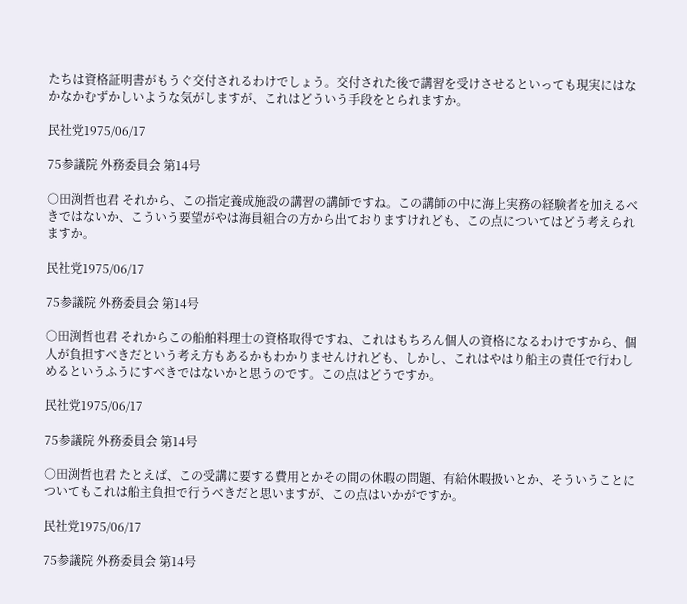たちは資格証明書がもうぐ交付されるわけでしょう。交付された後で講習を受けさせるといっても現実にはなかなかむずかしいような気がしますが、これはどういう手段をとられますか。

民社党1975/06/17

75参議院 外務委員会 第14号

○田渕哲也君 それから、この指定養成施設の講習の講師ですね。この講師の中に海上実務の経験者を加えるべきではないか、こういう要望がやは海員組合の方から出ておりますけれども、この点についてはどう考えられますか。

民社党1975/06/17

75参議院 外務委員会 第14号

○田渕哲也君 それからこの船舶料理士の資格取得ですね、これはもちろん個人の資格になるわけですから、個人が負担すべきだという考え方もあるかもわかりませんけれども、しかし、これはやはり船主の責任で行わしめるというふうにすべきではないかと思うのです。この点はどうですか。

民社党1975/06/17

75参議院 外務委員会 第14号

○田渕哲也君 たとえば、この受講に要する費用とかその間の休暇の問題、有給休暇扱いとか、そういうことについてもこれは船主負担で行うべきだと思いますが、この点はいかがですか。

民社党1975/06/17

75参議院 外務委員会 第14号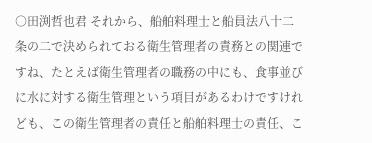○田渕哲也君 それから、船舶料理士と船員法八十二条の二で決められておる衛生管理者の責務との関連ですね、たとえば衛生管理者の職務の中にも、食事並びに水に対する衛生管理という項目があるわけですけれども、この衛生管理者の責任と船舶料理士の責任、こ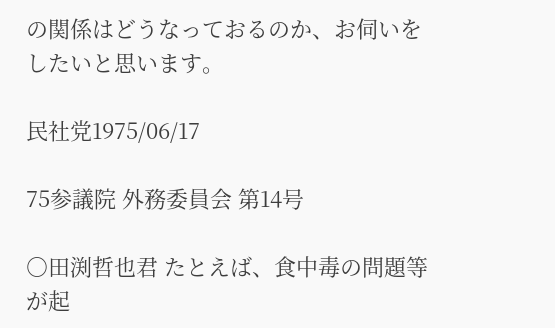の関係はどうなっておるのか、お伺いをしたいと思います。

民社党1975/06/17

75参議院 外務委員会 第14号

○田渕哲也君 たとえば、食中毒の問題等が起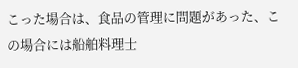こった場合は、食品の管理に問題があった、この場合には船舶料理士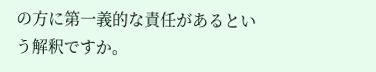の方に第一義的な責任があるという解釈ですか。